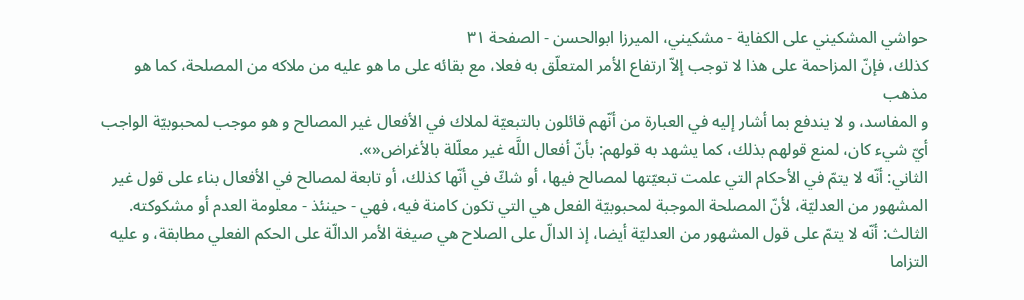حواشي المشكيني علی الكفاية - مشکیني، الميرزا ابوالحسن - الصفحة ٣١
كذلك، فإنّ المزاحمة على هذا لا توجب إلاّ ارتفاع الأمر المتعلّق به فعلا، مع بقائه على ما هو عليه من ملاكه من المصلحة، كما هو مذهب
و المفاسد، و لا يندفع بما أشار إليه في العبارة من أنّهم قائلون بالتبعيّة لملاك في الأفعال غير المصالح و هو موجب لمحبوبيّة الواجب أيّ شيء كان، لمنع قولهم بذلك، كما يشهد به قولهم: بأنّ أفعال اللَّه غير معلّلة بالأغراض«».
الثاني: أنّه لا يتمّ في الأحكام التي علمت تبعيّتها لمصالح فيها، أو شكّ في أنّها كذلك، أو تابعة لمصالح في الأفعال بناء على قول غير المشهور من العدليّة، لأنّ المصلحة الموجبة لمحبوبيّة الفعل هي التي تكون كامنة فيه، فهي - حينئذ - معلومة العدم أو مشكوكته.
الثالث: أنّه لا يتمّ على قول المشهور من العدليّة أيضا، إذ الدالّ على الصلاح هي صيغة الأمر الدالّة على الحكم الفعلي مطابقة، و عليه التزاما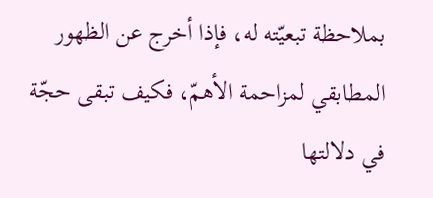بملاحظة تبعيّته له، فإذا أخرج عن الظهور المطابقي لمزاحمة الأهمّ، فكيف تبقى حجّة في دلالتها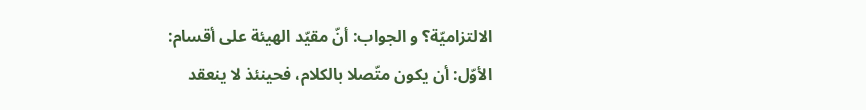الالتزاميّة؟ و الجواب: أنّ مقيّد الهيئة على أقسام:
الأوّل: أن يكون متّصلا بالكلام، فحينئذ لا ينعقد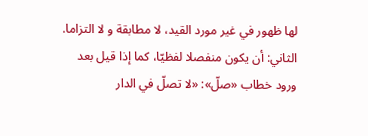لها ظهور في غير مورد القيد، لا مطابقة و لا التزاما.
الثاني: أن يكون منفصلا لفظيّا، كما إذا قيل بعد ورود خطاب «صلّ»: «لا تصلّ في الدار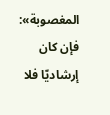المغصوبة»:
فإن كان إرشاديّا فلا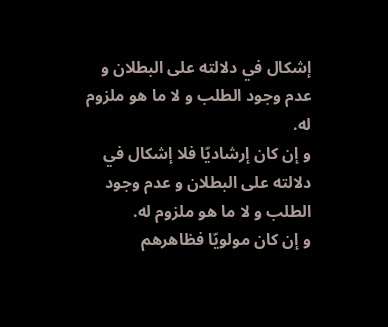إشكال في دلالته على البطلان و عدم وجود الطلب و لا ما هو ملزوم له.
و إن كان إرشاديّا فلا إشكال في دلالته على البطلان و عدم وجود الطلب و لا ما هو ملزوم له.
و إن كان مولويّا فظاهرهم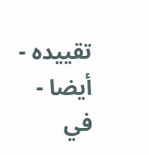تقييده - أيضا - في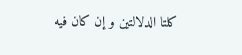كلتا الدلالتين و إن كان فيه